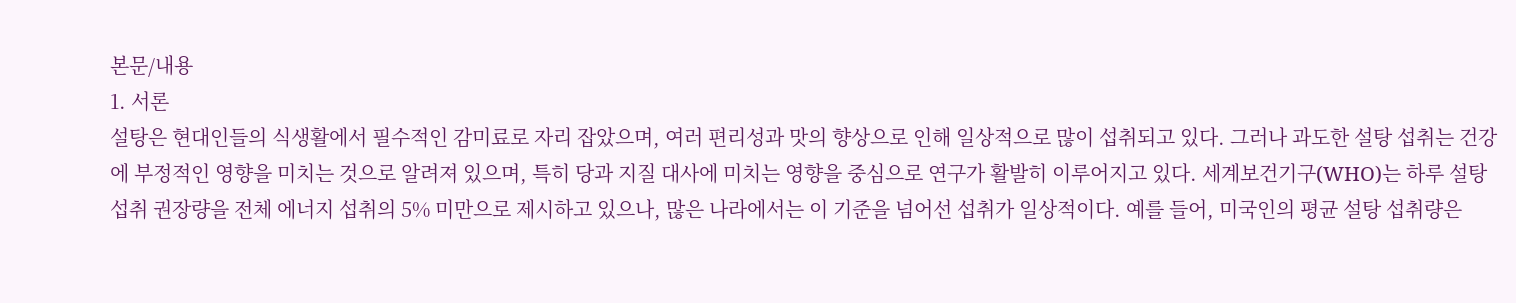본문/내용
1. 서론
설탕은 현대인들의 식생활에서 필수적인 감미료로 자리 잡았으며, 여러 편리성과 맛의 향상으로 인해 일상적으로 많이 섭취되고 있다. 그러나 과도한 설탕 섭취는 건강에 부정적인 영향을 미치는 것으로 알려져 있으며, 특히 당과 지질 대사에 미치는 영향을 중심으로 연구가 활발히 이루어지고 있다. 세계보건기구(WHO)는 하루 설탕 섭취 권장량을 전체 에너지 섭취의 5% 미만으로 제시하고 있으나, 많은 나라에서는 이 기준을 넘어선 섭취가 일상적이다. 예를 들어, 미국인의 평균 설탕 섭취량은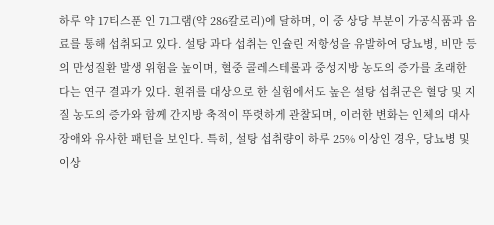하루 약 17티스푼 인 71그램(약 286칼로리)에 달하며, 이 중 상당 부분이 가공식품과 음료를 통해 섭취되고 있다. 설탕 과다 섭취는 인슐린 저항성을 유발하여 당뇨병, 비만 등의 만성질환 발생 위험을 높이며, 혈중 콜레스테롤과 중성지방 농도의 증가를 초래한다는 연구 결과가 있다. 흰쥐를 대상으로 한 실험에서도 높은 설탕 섭취군은 혈당 및 지질 농도의 증가와 함께 간지방 축적이 뚜렷하게 관찰되며, 이러한 변화는 인체의 대사 장애와 유사한 패턴을 보인다. 특히, 설탕 섭취량이 하루 25% 이상인 경우, 당뇨병 및 이상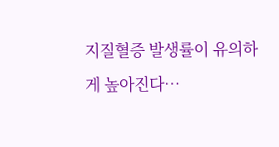지질혈증 발생률이 유의하게 높아진다…